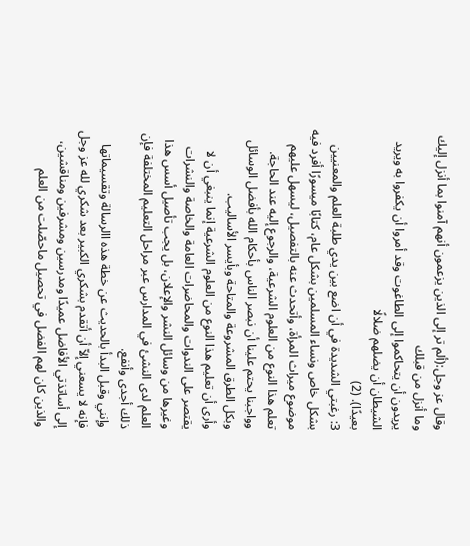وقال عز وجل:(ألم تر إلى الذين يزعمون أنهم آمنوا بما أنزل إليك وما أنزل من قبلك
يريدون أن يتحاكموا إلى الطاغوت وقد أمروا أن يكفروا به ويريد الشيطان أن يضلهم ضلالًا
بعيدًا). (2)
3: رغبتي الشديدة في أن اضع بين يدي طلبة العلم والمعنيين بشكل خاص ونساء المسلمين بشكل عام، كتابًا ميسورًا أفرد فيه موضوع ميراث المرأة، وأتحدث عنه بالتفصيل، ليسهل عليهم تعلم هذا النوع من العلوم الشرعية، والرجوع إليه عند الحاجة.
وواجبنا يحتم علينا أن نبصر الناس بأحكام الله بأفضل الوسائل وبكل الطرق المشروعة والمتاحة وبأيسر الأساليب.
وأرى أن تعليم هذا النوع من العلوم الشرعية إنما ينبغي أن لا يقتصر على الندوات والمحاضرات العامة والخاصة والنشرات وغيرها من وسائل النشر والإعلان، بل يجب تأصيل أسس هذا العلم لدى النشئ في المدارس عبر مراحل التعليم المختلفة فإن ذلك أجدى وأنفع.
وإنني وقبل البدأ بالحديث عن خطة هذه االرسالة وتقسيماتها فإنه لا يسعني إلاّ أن أتقدم بشكري الكبير بعد شكري لله عز وجل إلى أساتذتي الأفاضل عميدًا ومدرسين ومشرفين ومناقشين، والذين كان لهم الفضل في تحصيل ماحصّلت من العلم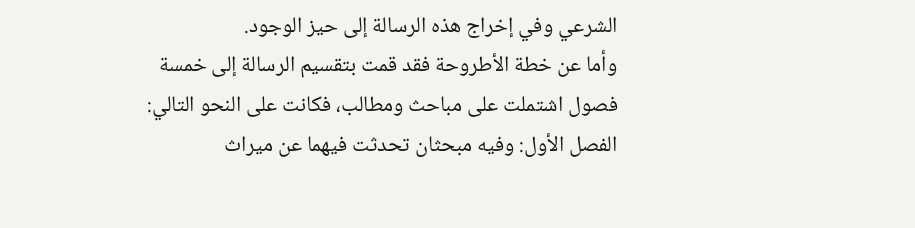الشرعي وفي إخراج هذه الرسالة إلى حيز الوجود.
وأما عن خطة الأطروحة فقد قمت بتقسيم الرسالة إلى خمسة فصول اشتملت على مباحث ومطالب، فكانت على النحو التالي:
الفصل الأول: وفيه مبحثان تحدثت فيهما عن ميراث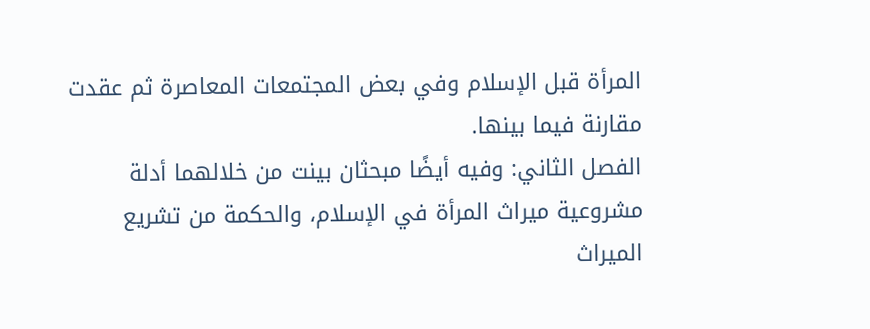المرأة قبل الإسلام وفي بعض المجتمعات المعاصرة ثم عقدت مقارنة فيما بينها.
الفصل الثاني: وفيه أيضًا مبحثان بينت من خلالهما أدلة مشروعية ميراث المرأة في الإسلام، والحكمة من تشريع الميراث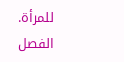للمرأة.
الفصل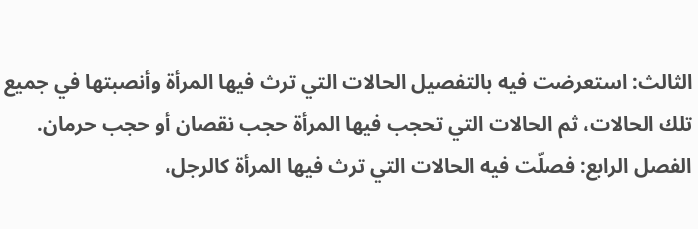الثالث: استعرضت فيه بالتفصيل الحالات التي ترث فيها المرأة وأنصبتها في جميع تلك الحالات، ثم الحالات التي تحجب فيها المرأة حجب نقصان أو حجب حرمان.
الفصل الرابع: فصلّت فيه الحالات التي ترث فيها المرأة كالرجل،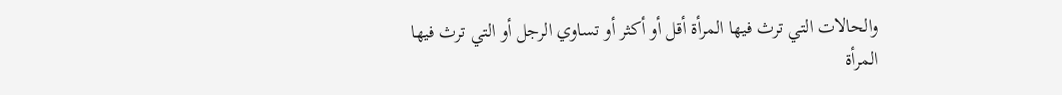والحالات التي ترث فيها المرأة أقل أو أكثر أو تساوي الرجل أو التي ترث فيها المرأة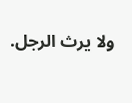ولا يرث الرجل.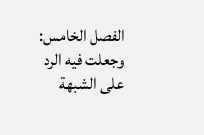الفصل الخامس: وجعلت فيه الرد على الشبهة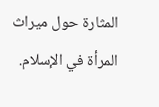المثارة حول ميراث المرأة في الإسلام.